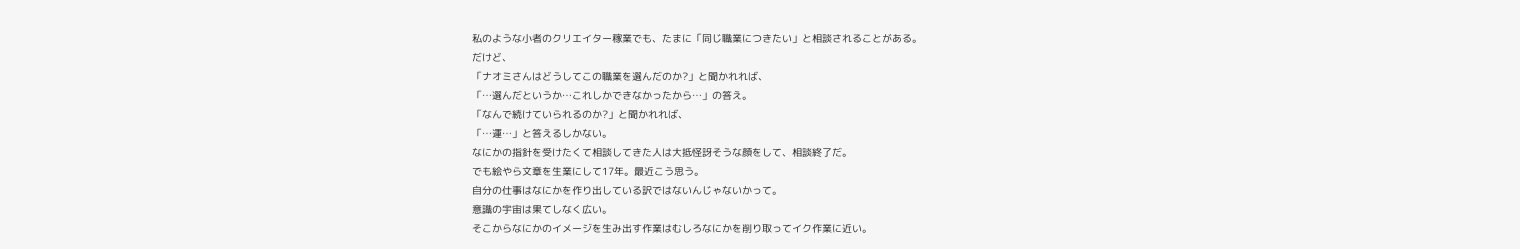私のような小者のクリエイター稼業でも、たまに「同じ職業につきたい」と相談されることがある。
だけど、
「ナオミさんはどうしてこの職業を選んだのか?」と聞かれれば、
「…選んだというか…これしかできなかったから…」の答え。
「なんで続けていられるのか?」と聞かれれば、
「…運…」と答えるしかない。
なにかの指針を受けたくて相談してきた人は大抵怪訝そうな顔をして、相談終了だ。
でも絵やら文章を生業にして17年。最近こう思う。
自分の仕事はなにかを作り出している訳ではないんじゃないかって。
意識の宇宙は果てしなく広い。
そこからなにかのイメージを生み出す作業はむしろなにかを削り取ってイク作業に近い。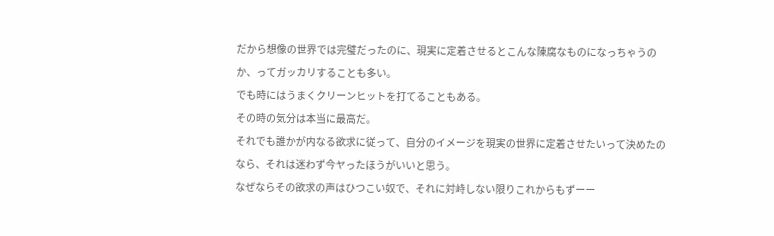だから想像の世界では完璧だったのに、現実に定着させるとこんな陳腐なものになっちゃうのか、ってガッカリすることも多い。
でも時にはうまくクリーンヒットを打てることもある。
その時の気分は本当に最高だ。
それでも誰かが内なる欲求に従って、自分のイメージを現実の世界に定着させたいって決めたのなら、それは迷わず今ヤったほうがいいと思う。
なぜならその欲求の声はひつこい奴で、それに対峙しない限りこれからもずーー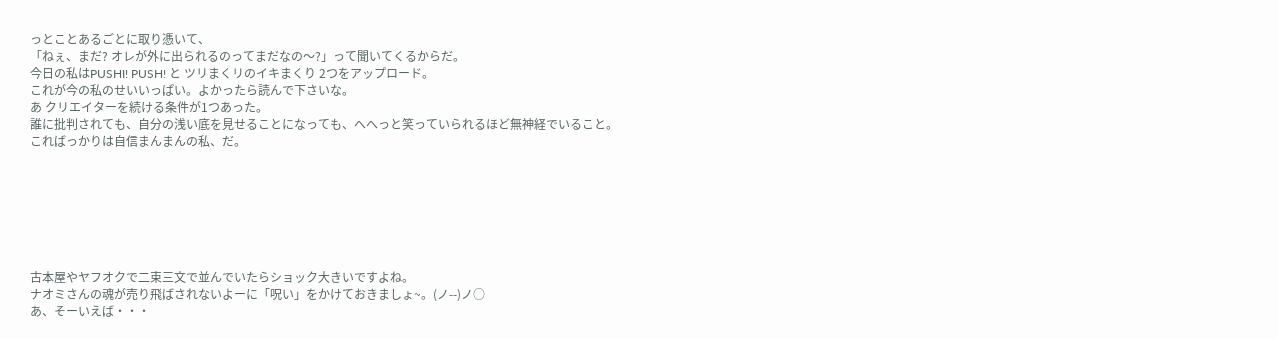っとことあるごとに取り憑いて、
「ねぇ、まだ? オレが外に出られるのってまだなの〜?」って聞いてくるからだ。
今日の私はPUSHI! PUSH! と ツリまくリのイキまくり 2つをアップロード。
これが今の私のせいいっぱい。よかったら読んで下さいな。
あ クリエイターを続ける条件が1つあった。
誰に批判されても、自分の浅い底を見せることになっても、へへっと笑っていられるほど無神経でいること。
こればっかりは自信まんまんの私、だ。







古本屋やヤフオクで二束三文で並んでいたらショック大きいですよね。
ナオミさんの魂が売り飛ばされないよーに「呪い」をかけておきましょ~。(ノ--)ノ○
あ、そーいえば・・・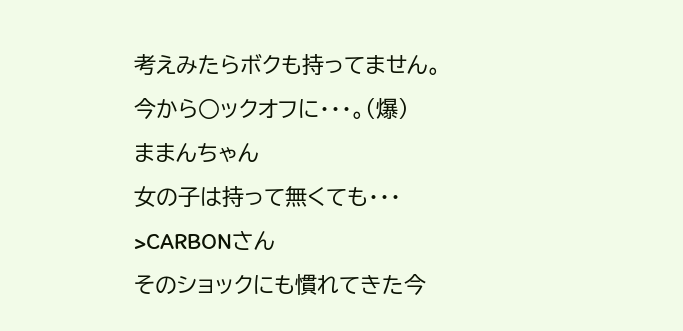考えみたらボクも持ってません。
今から○ックオフに・・・。(爆)
ままんちゃん
女の子は持って無くても・・・
>CARBONさん
そのショックにも慣れてきた今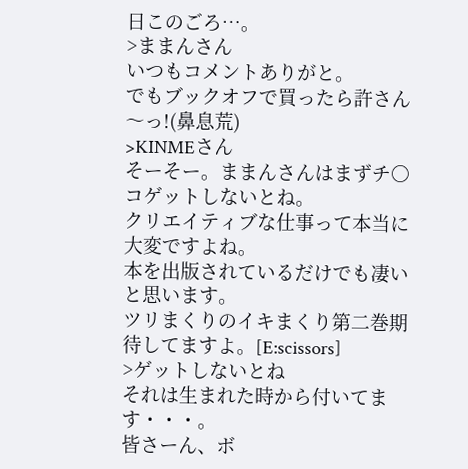日このごろ…。
>ままんさん
いつもコメントありがと。
でもブックオフで買ったら許さん〜っ!(鼻息荒)
>KINMEさん
そーそー。ままんさんはまずチ○コゲットしないとね。
クリエイティブな仕事って本当に大変ですよね。
本を出版されているだけでも凄いと思います。
ツリまくりのイキまくり第二巻期待してますよ。[E:scissors]
>ゲットしないとね
それは生まれた時から付いてます・・・。
皆さーん、ボ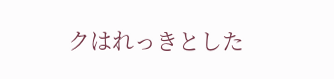クはれっきとした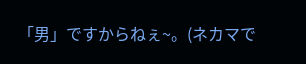「男」ですからねぇ~。(ネカマで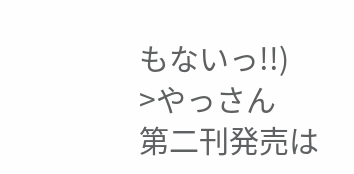もないっ!!)
>やっさん
第二刊発売は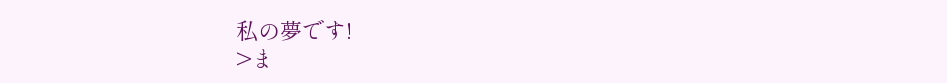私の夢です!
>ま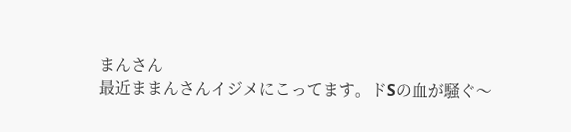まんさん
最近ままんさんイジメにこってます。ドSの血が騒ぐ〜